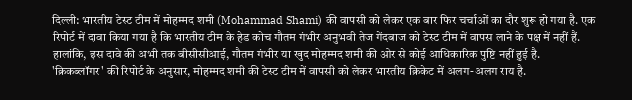दिल्ली: भारतीय टेस्ट टीम में मोहम्मद शमी (Mohammad Shami) की वापसी को लेकर एक बार फिर चर्चाओं का दौर शुरू हो गया है. एक रिपोर्ट में दावा किया गया है कि भारतीय टीम के हेड कोच गौतम गंभीर अनुभवी तेज गेंदबाज को टेस्ट टीम में वापस लाने के पक्ष में नहीं हैं.
हालांकि, इस दावे की अभी तक बीसीसीआई, गौतम गंभीर या खुद मोहम्मद शमी की ओर से कोई आधिकारिक पुष्टि नहीं हुई है.
'क्रिकब्लॉगर' की रिपोर्ट के अनुसार, मोहम्मद शमी की टेस्ट टीम में वापसी को लेकर भारतीय क्रिकेट में अलग-अलग राय है.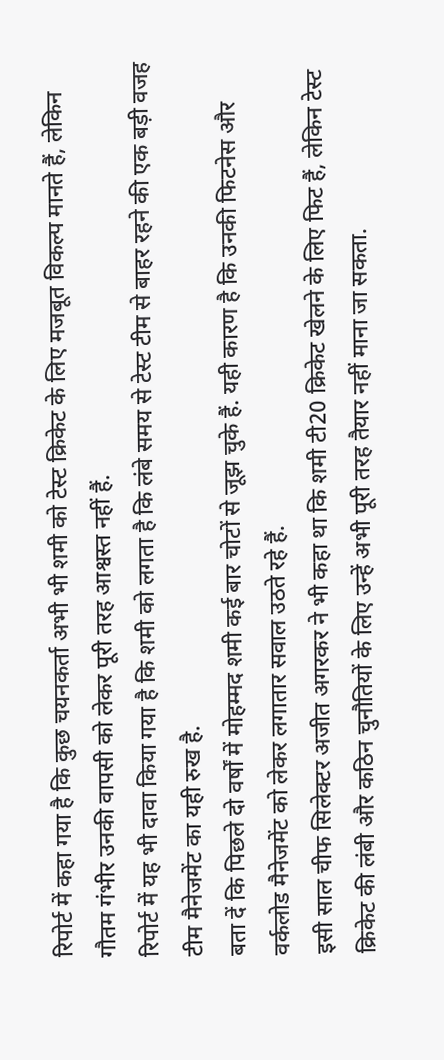रिपोर्ट में कहा गया है कि कुछ चयनकर्ता अभी भी शमी को टेस्ट क्रिकेट के लिए मजबूत विकल्प मानते हैं, लेकिन गौतम गंभीर उनकी वापसी को लेकर पूरी तरह आश्वस्त नहीं हैं.
रिपोर्ट में यह भी दावा किया गया है कि शमी को लगता है कि लंबे समय से टेस्ट टीम से बाहर रहने की एक बड़ी वजह टीम मैनेजमेंट का यही रुख है.
बता दें कि पिछले दो वर्षों में मोहम्मद शमी कई बार चोटों से जूझ चुके हैं. यही कारण है कि उनकी फिटनेस और वर्कलोड मैनेजमेंट को लेकर लगातार सवाल उठते रहे हैं.
इसी साल चीफ सिलेक्टर अजीत अगरकर ने भी कहा था कि शमी टी20 क्रिकेट खेलने के लिए फिट हैं, लेकिन टेस्ट क्रिकेट की लंबी और कठिन चुनौतियों के लिए उन्हें अभी पूरी तरह तैयार नहीं माना जा सकता.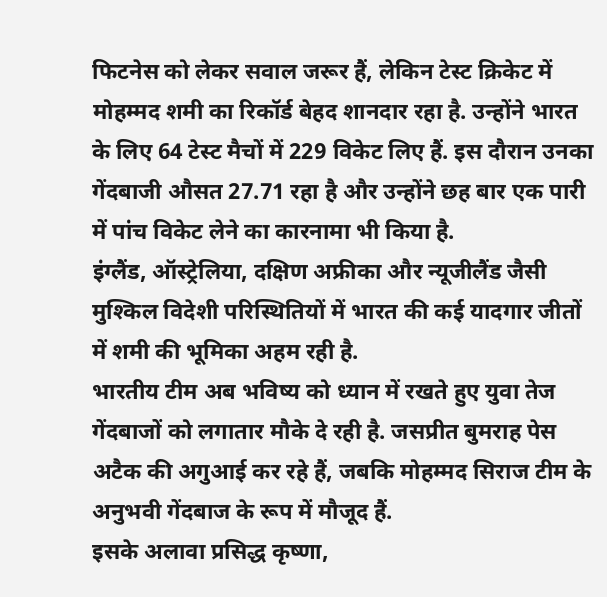फिटनेस को लेकर सवाल जरूर हैं, लेकिन टेस्ट क्रिकेट में मोहम्मद शमी का रिकॉर्ड बेहद शानदार रहा है. उन्होंने भारत के लिए 64 टेस्ट मैचों में 229 विकेट लिए हैं. इस दौरान उनका गेंदबाजी औसत 27.71 रहा है और उन्होंने छह बार एक पारी में पांच विकेट लेने का कारनामा भी किया है.
इंग्लैंड, ऑस्ट्रेलिया, दक्षिण अफ्रीका और न्यूजीलैंड जैसी मुश्किल विदेशी परिस्थितियों में भारत की कई यादगार जीतों में शमी की भूमिका अहम रही है.
भारतीय टीम अब भविष्य को ध्यान में रखते हुए युवा तेज गेंदबाजों को लगातार मौके दे रही है. जसप्रीत बुमराह पेस अटैक की अगुआई कर रहे हैं, जबकि मोहम्मद सिराज टीम के अनुभवी गेंदबाज के रूप में मौजूद हैं.
इसके अलावा प्रसिद्ध कृष्णा,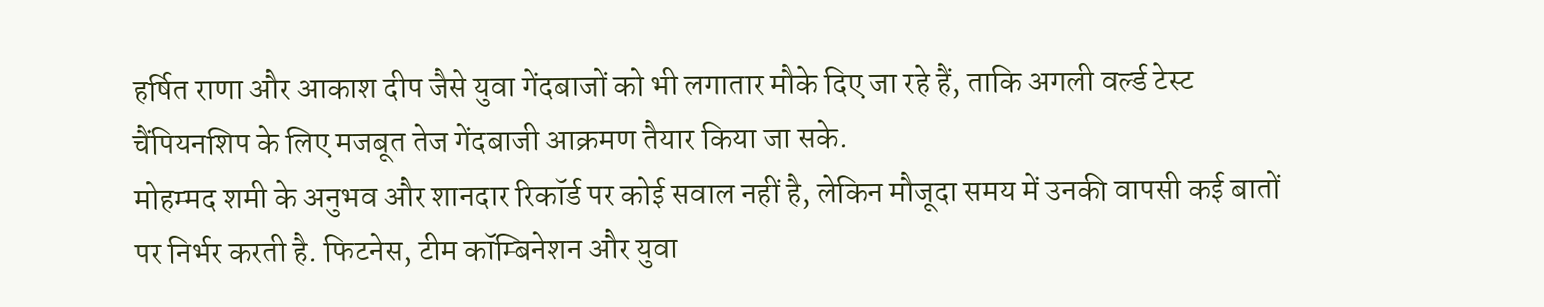हर्षित राणा और आकाश दीप जैसे युवा गेंदबाजों को भी लगातार मौके दिए जा रहे हैं, ताकि अगली वर्ल्ड टेस्ट चैंपियनशिप के लिए मजबूत तेज गेंदबाजी आक्रमण तैयार किया जा सके.
मोहम्मद शमी के अनुभव और शानदार रिकॉर्ड पर कोई सवाल नहीं है, लेकिन मौजूदा समय में उनकी वापसी कई बातों पर निर्भर करती है. फिटनेस, टीम कॉम्बिनेशन और युवा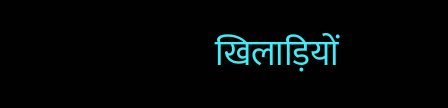खिलाड़ियों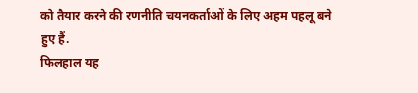को तैयार करने की रणनीति चयनकर्ताओं के लिए अहम पहलू बने हुए हैं.
फिलहाल यह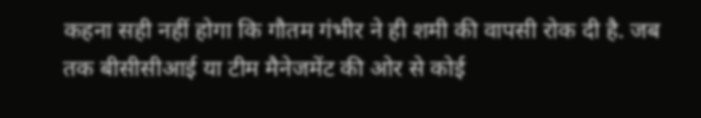कहना सही नहीं होगा कि गौतम गंभीर ने ही शमी की वापसी रोक दी है. जब तक बीसीसीआई या टीम मैनेजमेंट की ओर से कोई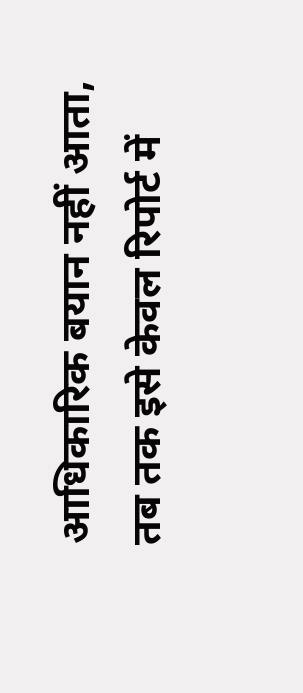आधिकारिक बयान नहीं आता, तब तक इसे केवल रिपोर्ट में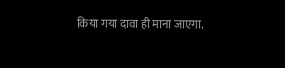किया गया दावा ही माना जाएगा.